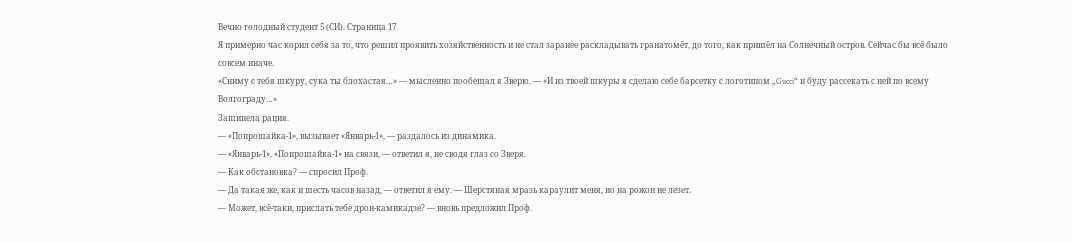Вечно голодный студент 5 (СИ). Страница 17
Я примерно час корил себя за то, что решил проявить хозяйственность и не стал заранее раскладывать гранатомёт, до того, как пришёл на Солнечный остров. Сейчас бы всё было совсем иначе.
«Сниму с тебя шкуру, сука ты блохастая…» — мысленно пообещал я Зверю. — «И из твоей шкуры я сделаю себе барсетку с логотипом „Gucci“ и буду рассекать с ней по всему Волгограду…»
Зашипела рация.
— «Попрошайка-1», вызывает «Январь-1», — раздалось из динамика.
— «Январь-1», «Попрошайка-1» на связи, — ответил я, не сводя глаз со Зверя.
— Как обстановка? — спросил Проф.
— Да такая же, как и шесть часов назад, — ответил я ему. — Шерстяная мразь караулит меня, но на рожон не лезет.
— Может, всё-таки, прислать тебе дрон-камикадзе? — вновь предложил Проф.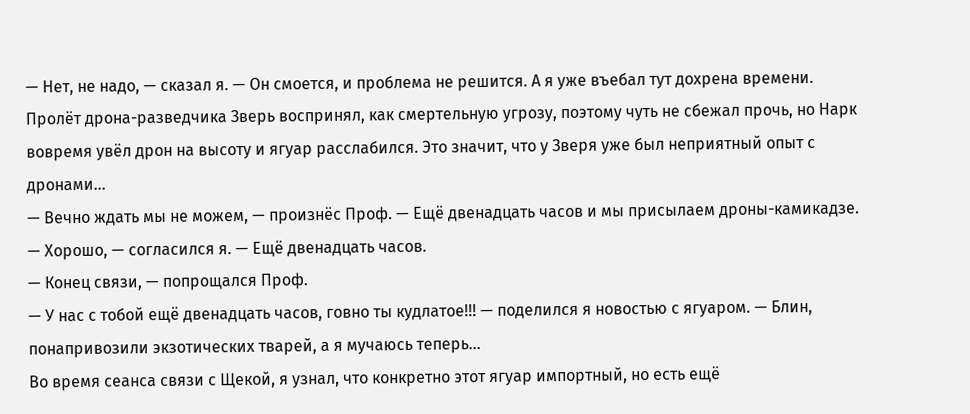— Нет, не надо, — сказал я. — Он смоется, и проблема не решится. А я уже въебал тут дохрена времени.
Пролёт дрона-разведчика Зверь воспринял, как смертельную угрозу, поэтому чуть не сбежал прочь, но Нарк вовремя увёл дрон на высоту и ягуар расслабился. Это значит, что у Зверя уже был неприятный опыт с дронами…
— Вечно ждать мы не можем, — произнёс Проф. — Ещё двенадцать часов и мы присылаем дроны-камикадзе.
— Хорошо, — согласился я. — Ещё двенадцать часов.
— Конец связи, — попрощался Проф.
— У нас с тобой ещё двенадцать часов, говно ты кудлатое!!! — поделился я новостью с ягуаром. — Блин, понапривозили экзотических тварей, а я мучаюсь теперь…
Во время сеанса связи с Щекой, я узнал, что конкретно этот ягуар импортный, но есть ещё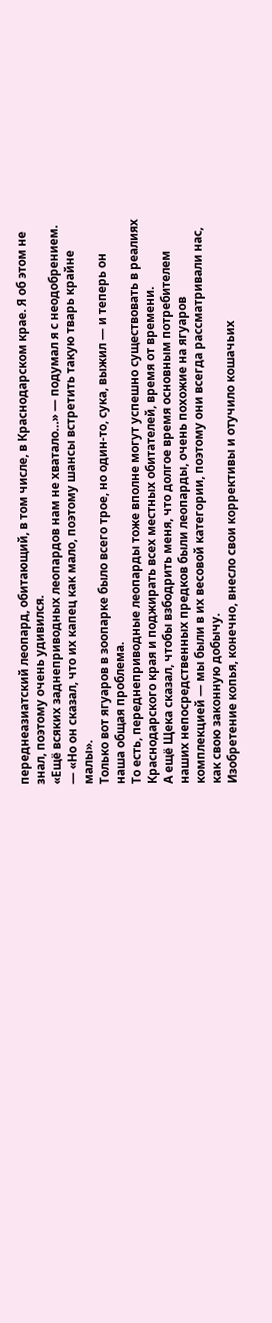переднеазиатский леопард, обитающий, в том числе, в Краснодарском крае. Я об этом не знал, поэтому очень удивился.
«Ещё всяких заднеприводных леопардов нам не хватало…» — подумал я с неодобрением. — «Но он сказал, что их капец как мало, поэтому шансы встретить такую тварь крайне малы».
Только вот ягуаров в зоопарке было всего трое, но один-то, сука, выжил — и теперь он наша общая проблема.
То есть, переднеприводные леопарды тоже вполне могут успешно существовать в реалиях Краснодарского края и поджирать всех местных обитателей, время от времени.
А ещё Щека сказал, чтобы взбодрить меня, что долгое время основным потребителем наших непосредственных предков были леопарды, очень похожие на ягуаров комплекцией — мы были в их весовой категории, поэтому они всегда рассматривали нас, как свою законную добычу.
Изобретение копья, конечно, внесло свои коррективы и отучило кошачьих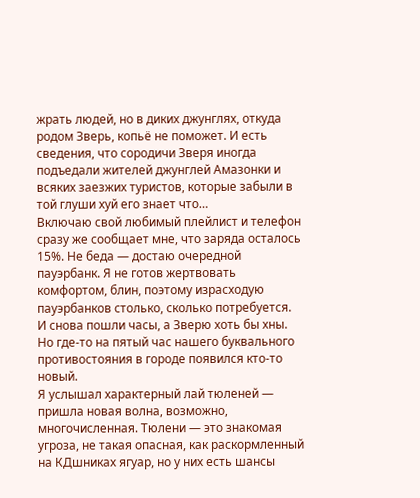жрать людей, но в диких джунглях, откуда родом Зверь, копьё не поможет. И есть сведения, что сородичи Зверя иногда подъедали жителей джунглей Амазонки и всяких заезжих туристов, которые забыли в той глуши хуй его знает что…
Включаю свой любимый плейлист и телефон сразу же сообщает мне, что заряда осталось 15%. Не беда — достаю очередной пауэрбанк. Я не готов жертвовать комфортом, блин, поэтому израсходую пауэрбанков столько, сколько потребуется.
И снова пошли часы, а Зверю хоть бы хны.
Но где-то на пятый час нашего буквального противостояния в городе появился кто-то новый.
Я услышал характерный лай тюленей — пришла новая волна, возможно, многочисленная. Тюлени — это знакомая угроза, не такая опасная, как раскормленный на КДшниках ягуар, но у них есть шансы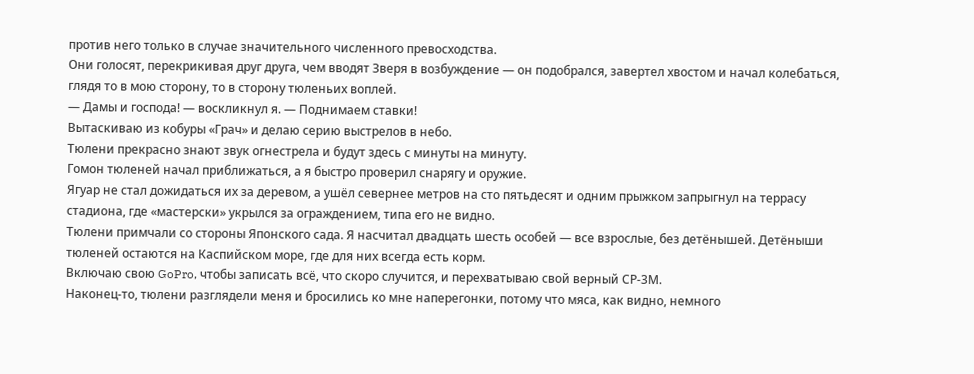против него только в случае значительного численного превосходства.
Они голосят, перекрикивая друг друга, чем вводят Зверя в возбуждение — он подобрался, завертел хвостом и начал колебаться, глядя то в мою сторону, то в сторону тюленьих воплей.
— Дамы и господа! — воскликнул я. — Поднимаем ставки!
Вытаскиваю из кобуры «Грач» и делаю серию выстрелов в небо.
Тюлени прекрасно знают звук огнестрела и будут здесь с минуты на минуту.
Гомон тюленей начал приближаться, а я быстро проверил снарягу и оружие.
Ягуар не стал дожидаться их за деревом, а ушёл севернее метров на сто пятьдесят и одним прыжком запрыгнул на террасу стадиона, где «мастерски» укрылся за ограждением, типа его не видно.
Тюлени примчали со стороны Японского сада. Я насчитал двадцать шесть особей — все взрослые, без детёнышей. Детёныши тюленей остаются на Каспийском море, где для них всегда есть корм.
Включаю свою GoPro, чтобы записать всё, что скоро случится, и перехватываю свой верный СР-3М.
Наконец-то, тюлени разглядели меня и бросились ко мне наперегонки, потому что мяса, как видно, немного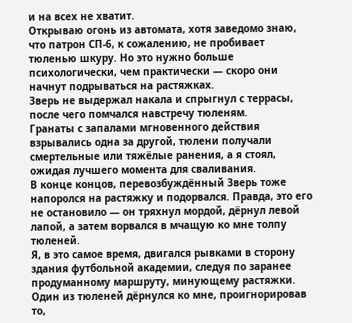и на всех не хватит.
Открываю огонь из автомата, хотя заведомо знаю, что патрон СП-6, к сожалению, не пробивает тюленью шкуру. Но это нужно больше психологически, чем практически — скоро они начнут подрываться на растяжках.
Зверь не выдержал накала и спрыгнул с террасы, после чего помчался навстречу тюленям.
Гранаты с запалами мгновенного действия взрывались одна за другой, тюлени получали смертельные или тяжёлые ранения, а я стоял, ожидая лучшего момента для сваливания.
В конце концов, перевозбуждённый Зверь тоже напоролся на растяжку и подорвался. Правда, это его не остановило — он тряхнул мордой, дёрнул левой лапой, а затем ворвался в мчащую ко мне толпу тюленей.
Я, в это самое время, двигался рывками в сторону здания футбольной академии, следуя по заранее продуманному маршруту, минующему растяжки.
Один из тюленей дёрнулся ко мне, проигнорировав то,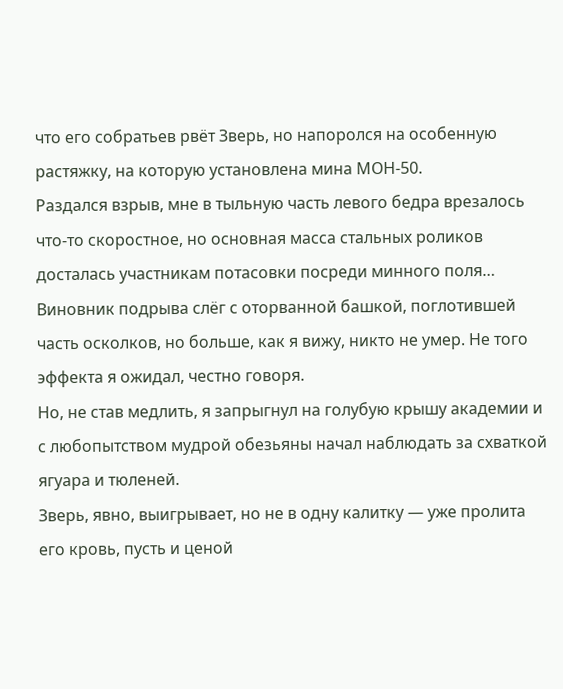что его собратьев рвёт Зверь, но напоролся на особенную растяжку, на которую установлена мина МОН-50.
Раздался взрыв, мне в тыльную часть левого бедра врезалось что-то скоростное, но основная масса стальных роликов досталась участникам потасовки посреди минного поля…
Виновник подрыва слёг с оторванной башкой, поглотившей часть осколков, но больше, как я вижу, никто не умер. Не того эффекта я ожидал, честно говоря.
Но, не став медлить, я запрыгнул на голубую крышу академии и с любопытством мудрой обезьяны начал наблюдать за схваткой ягуара и тюленей.
Зверь, явно, выигрывает, но не в одну калитку — уже пролита его кровь, пусть и ценой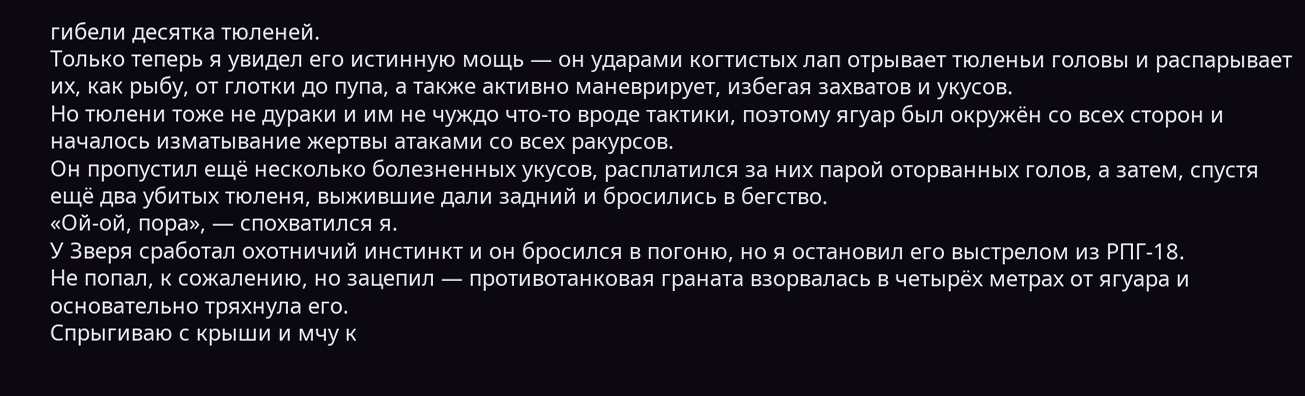гибели десятка тюленей.
Только теперь я увидел его истинную мощь — он ударами когтистых лап отрывает тюленьи головы и распарывает их, как рыбу, от глотки до пупа, а также активно маневрирует, избегая захватов и укусов.
Но тюлени тоже не дураки и им не чуждо что-то вроде тактики, поэтому ягуар был окружён со всех сторон и началось изматывание жертвы атаками со всех ракурсов.
Он пропустил ещё несколько болезненных укусов, расплатился за них парой оторванных голов, а затем, спустя ещё два убитых тюленя, выжившие дали задний и бросились в бегство.
«Ой-ой, пора», — спохватился я.
У Зверя сработал охотничий инстинкт и он бросился в погоню, но я остановил его выстрелом из РПГ-18.
Не попал, к сожалению, но зацепил — противотанковая граната взорвалась в четырёх метрах от ягуара и основательно тряхнула его.
Спрыгиваю с крыши и мчу к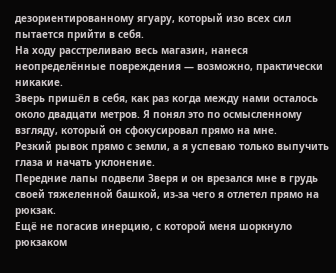дезориентированному ягуару, который изо всех сил пытается прийти в себя.
На ходу расстреливаю весь магазин, нанеся неопределённые повреждения — возможно, практически никакие.
Зверь пришёл в себя, как раз когда между нами осталось около двадцати метров. Я понял это по осмысленному взгляду, который он сфокусировал прямо на мне.
Резкий рывок прямо с земли, а я успеваю только выпучить глаза и начать уклонение.
Передние лапы подвели Зверя и он врезался мне в грудь своей тяжеленной башкой, из-за чего я отлетел прямо на рюкзак.
Ещё не погасив инерцию, с которой меня шоркнуло рюкзаком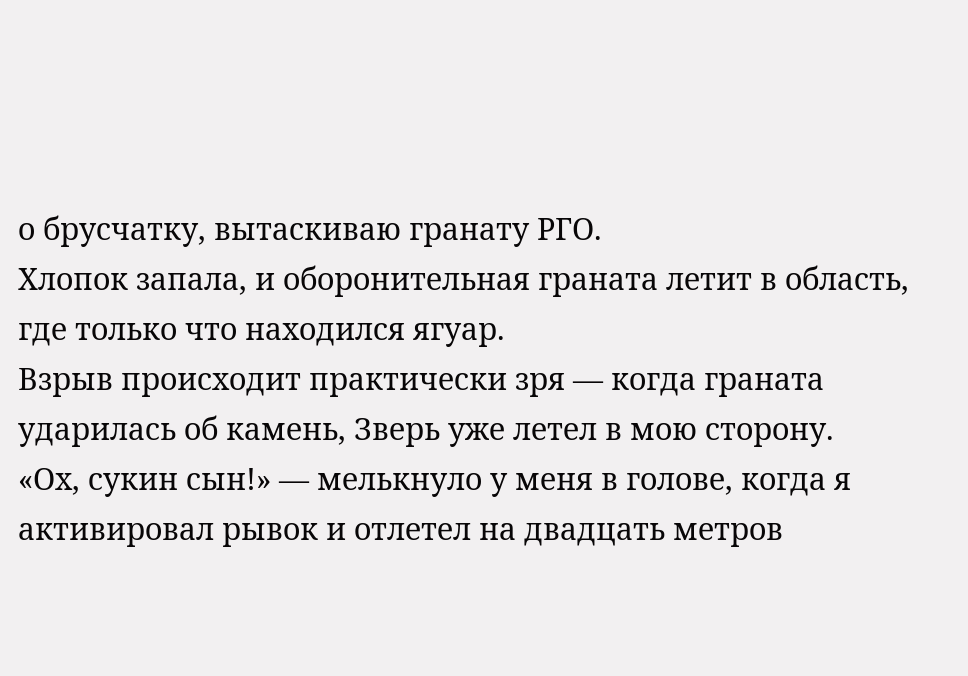о брусчатку, вытаскиваю гранату РГО.
Хлопок запала, и оборонительная граната летит в область, где только что находился ягуар.
Взрыв происходит практически зря — когда граната ударилась об камень, Зверь уже летел в мою сторону.
«Ох, сукин сын!» — мелькнуло у меня в голове, когда я активировал рывок и отлетел на двадцать метров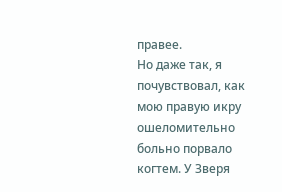правее.
Но даже так, я почувствовал, как мою правую икру ошеломительно больно порвало когтем. У Зверя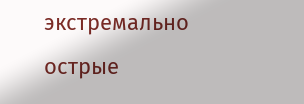экстремально острые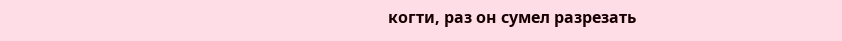когти, раз он сумел разрезать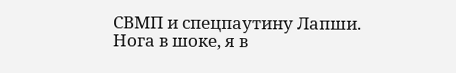СВМП и спецпаутину Лапши.
Нога в шоке, я в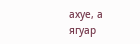ахуе, а ягуар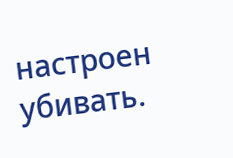настроен убивать.